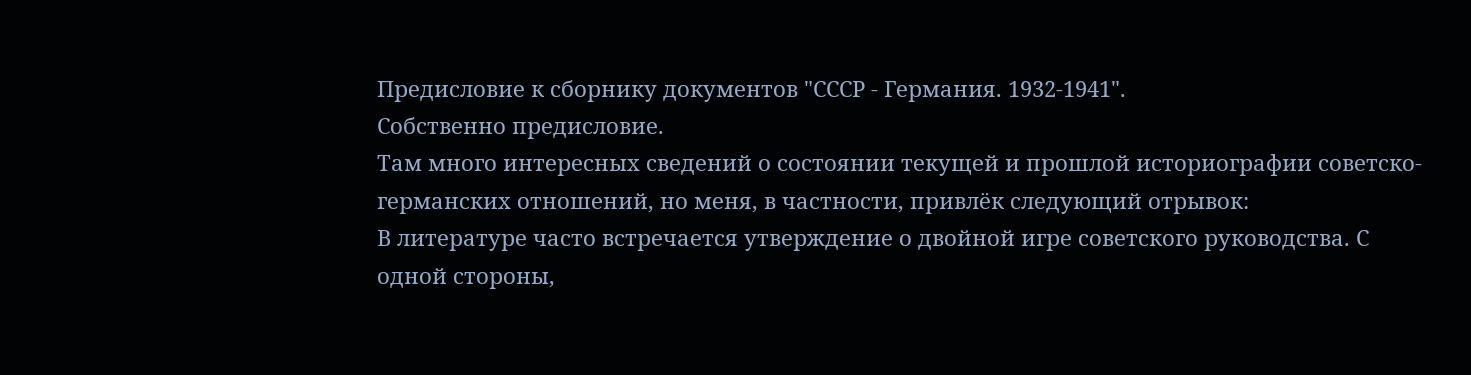Предисловие к сборнику документов "СССР - Германия. 1932-1941".
Собственно предисловие.
Там много интересных сведений о состоянии текущей и прошлой историографии советско-германских отношений, но меня, в частности, привлёк следующий отрывок:
В литературе часто встречается утверждение о двойной игре советского руководства. С одной стороны,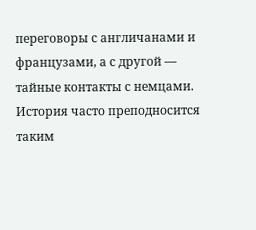переговоры с англичанами и французами, а с другой — тайные контакты с немцами. История часто преподносится таким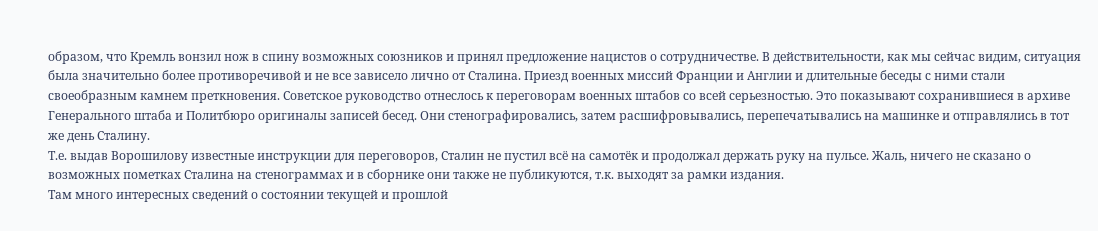образом, что Кремль вонзил нож в спину возможных союзников и принял предложение нацистов о сотрудничестве. В действительности, как мы сейчас видим, ситуация была значительно более противоречивой и не все зависело лично от Сталина. Приезд военных миссий Франции и Англии и длительные беседы с ними стали своеобразным камнем преткновения. Советское руководство отнеслось к переговорам военных штабов со всей серьезностью. Это показывают сохранившиеся в архиве Генерального штаба и Политбюро оригиналы записей бесед. Они стенографировались, затем расшифровывались, перепечатывались на машинке и отправлялись в тот же день Сталину.
Т.е. выдав Ворошилову известные инструкции для переговоров, Сталин не пустил всё на самотёк и продолжал держать руку на пульсе. Жаль, ничего не сказано о возможных пометках Сталина на стенограммах и в сборнике они также не публикуются, т.к. выходят за рамки издания.
Там много интересных сведений о состоянии текущей и прошлой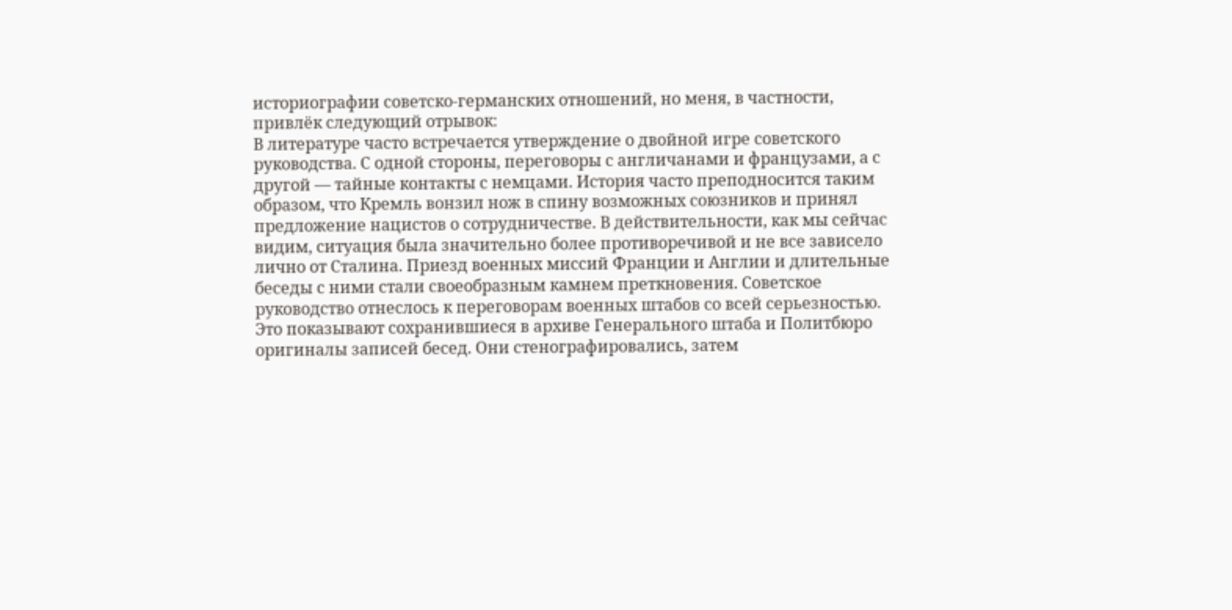историографии советско-германских отношений, но меня, в частности, привлёк следующий отрывок:
В литературе часто встречается утверждение о двойной игре советского руководства. С одной стороны, переговоры с англичанами и французами, а с другой — тайные контакты с немцами. История часто преподносится таким образом, что Кремль вонзил нож в спину возможных союзников и принял предложение нацистов о сотрудничестве. В действительности, как мы сейчас видим, ситуация была значительно более противоречивой и не все зависело лично от Сталина. Приезд военных миссий Франции и Англии и длительные беседы с ними стали своеобразным камнем преткновения. Советское руководство отнеслось к переговорам военных штабов со всей серьезностью. Это показывают сохранившиеся в архиве Генерального штаба и Политбюро оригиналы записей бесед. Они стенографировались, затем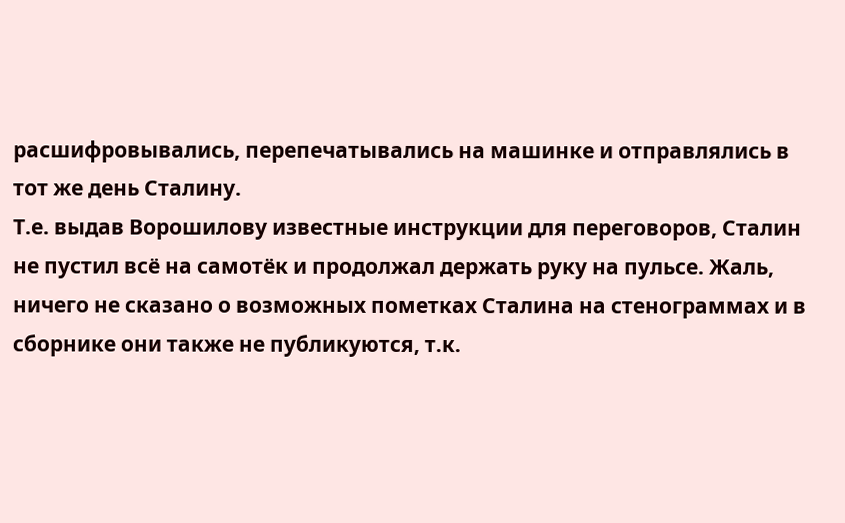расшифровывались, перепечатывались на машинке и отправлялись в тот же день Сталину.
Т.е. выдав Ворошилову известные инструкции для переговоров, Сталин не пустил всё на самотёк и продолжал держать руку на пульсе. Жаль, ничего не сказано о возможных пометках Сталина на стенограммах и в сборнике они также не публикуются, т.к.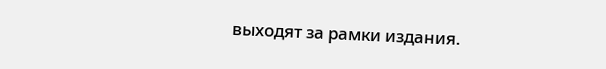выходят за рамки издания.